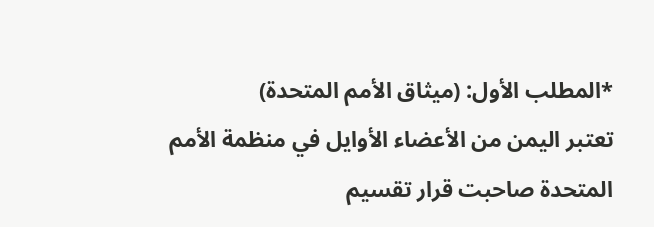*المطلب الأول: (ميثاق الأمم المتحدة)
تعتبر اليمن من الأعضاء الأوايل في منظمة الأمم المتحدة صاحبت قرار تقسيم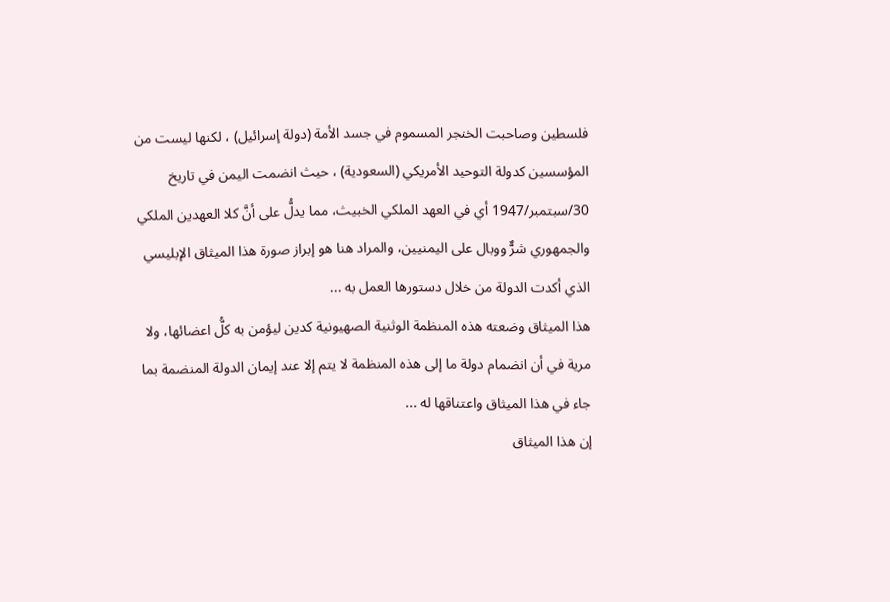فلسطين وصاحبت الخنجر المسموم في جسد الأمة (دولة إسرائيل) ، لكنها ليست من المؤسسين كدولة التوحيد الأمريكي (السعودية) ، حيث انضمت اليمن في تاريخ 30/سبتمبر/1947 أي في العهد الملكي الخبيث، مما يدلُّ على أنَّ كلا العهدين الملكي والجمهوري شرٌّ ووبال على اليمنيين، والمراد هنا هو إبراز صورة هذا الميثاق الإبليسي الذي أكدت الدولة من خلال دستورها العمل به ...
هذا الميثاق وضعته هذه المنظمة الوثنية الصهيونية كدين ليؤمن به كلُّ اعضائها، ولا مرية في أن انضمام دولة ما إلى هذه المنظمة لا يتم إلا عند إيمان الدولة المنضمة بما جاء في هذا الميثاق واعتناقها له ...
إن هذا الميثاق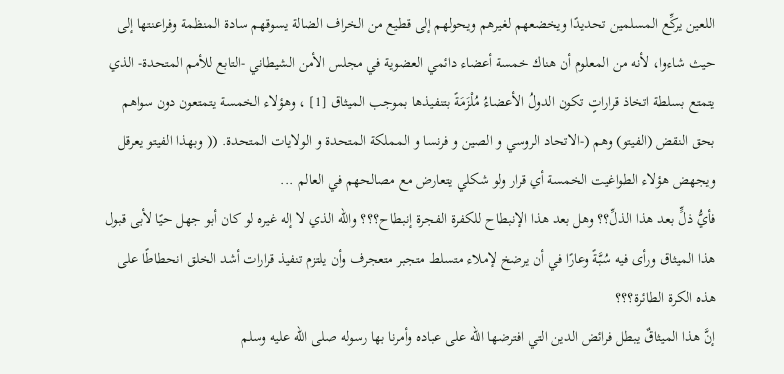اللعين يركِّع المسلمين تحديدًا ويخضعهم لغيرهم ويحولهم إلى قطيع من الخراف الضالة يسوقهم سادة المنظمة وفراعنتها إلى حيث شاءوا، لأنه من المعلوم أن هناك خمسة أعضاء دائمي العضوية في مجلس الأمن الشيطاني -التابع للأمم المتحدة- الذي يتمتع بسلطة اتخاذ قراراتٍ تكون الدولُ الأعضاءُ مُلْزَمَةً بتنفيذها بموجب الميثاق [1] ، وهؤلاء الخمسة يتمتعون دون سواهم بحق النقض (الفيتو) وهم (-الاتحاد الروسي و الصين و فرنسا و المملكة المتحدة و الولايات المتحدة. (( وبهذا الفيتو يعرقل ويجهض هؤلاء الطواغيت الخمسة أي قرار ولو شكلي يتعارض مع مصالحهم في العالم ...
فأيُّ ذلٍّ بعد هذا الذلِّ؟؟ وهل بعد هذا الإنبطاح للكفرة الفجرة إنبطاح؟؟؟ والله الذي لا إله غيره لو كان أبو جهل حيًا لأبى قبول هذا الميثاق ورأى فيه سُبَّةً وعارًا في أن يرضخ لإملاء متسلط متجبر متعجرف وأن يلتزم تنفيذ قرارات أشد الخلق انحطاطًا على هذه الكرة الطائرة؟؟؟
إنَّ هذا الميثاقٌ يبطل فرائض الدين التي افترضها الله على عباده وأمرنا بها رسوله صلى الله عليه وسلم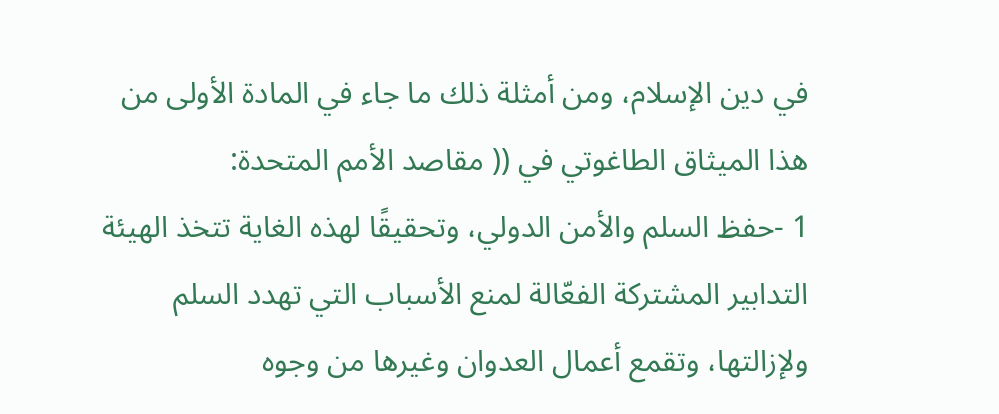في دين الإسلام، ومن أمثلة ذلك ما جاء في المادة الأولى من هذا الميثاق الطاغوتي في (( مقاصد الأمم المتحدة:
1 -حفظ السلم والأمن الدولي، وتحقيقًا لهذه الغاية تتخذ الهيئة التدابير المشتركة الفعّالة لمنع الأسباب التي تهدد السلم ولإزالتها، وتقمع أعمال العدوان وغيرها من وجوه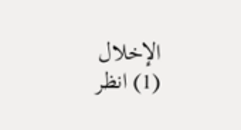الإخلال
(1) انظر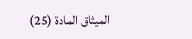الميثاق المادة (25)